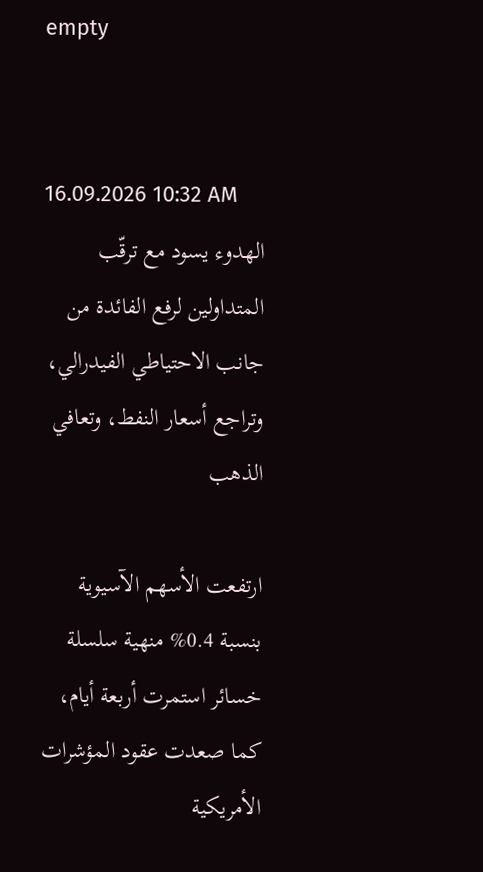empty


16.09.2026 10:32 AM
الهدوء يسود مع ترقّب المتداولين لرفع الفائدة من جانب الاحتياطي الفيدرالي، وتراجع أسعار النفط، وتعافي الذهب

ارتفعت الأسهم الآسيوية بنسبة 0.4% منهية سلسلة خسائر استمرت أربعة أيام، كما صعدت عقود المؤشرات الأمريكية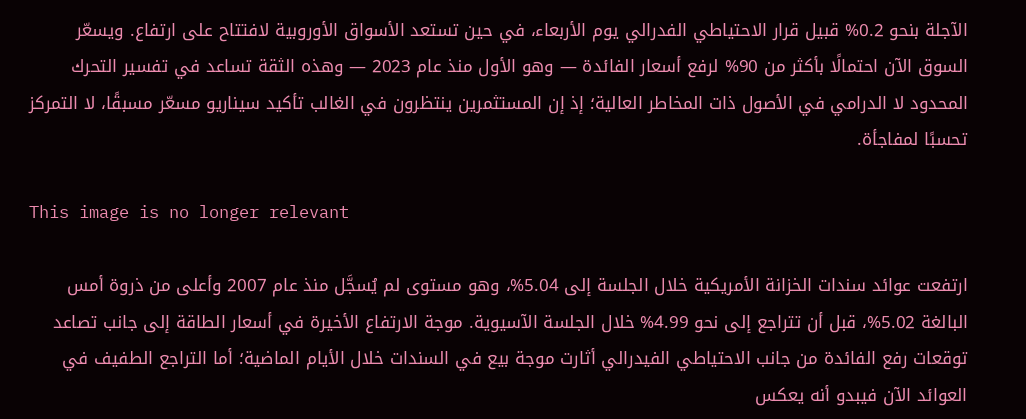الآجلة بنحو 0.2% قبيل قرار الاحتياطي الفدرالي يوم الأربعاء، في حين تستعد الأسواق الأوروبية لافتتاح على ارتفاع. ويسعّر السوق الآن احتمالًا بأكثر من 90% لرفع أسعار الفائدة — وهو الأول منذ عام 2023 — وهذه الثقة تساعد في تفسير التحرك المحدود لا الدرامي في الأصول ذات المخاطر العالية؛ إذ إن المستثمرين ينتظرون في الغالب تأكيد سيناريو مسعّر مسبقًا، لا التمركز تحسبًا لمفاجأة.

This image is no longer relevant

ارتفعت عوائد سندات الخزانة الأمريكية خلال الجلسة إلى 5.04%، وهو مستوى لم يُسجَّل منذ عام 2007 وأعلى من ذروة أمس البالغة 5.02%، قبل أن تتراجع إلى نحو 4.99% خلال الجلسة الآسيوية. موجة الارتفاع الأخيرة في أسعار الطاقة إلى جانب تصاعد توقعات رفع الفائدة من جانب الاحتياطي الفيدرالي أثارت موجة بيع في السندات خلال الأيام الماضية؛ أما التراجع الطفيف في العوائد الآن فيبدو أنه يعكس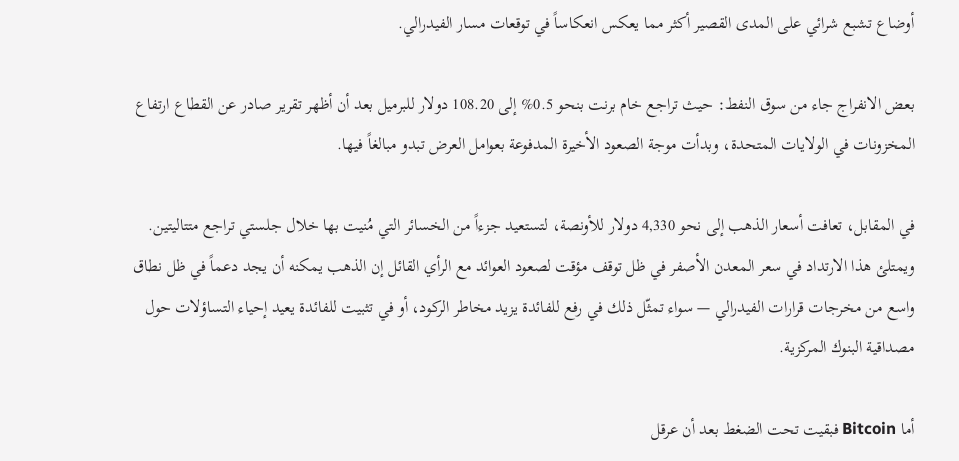أوضاع تشبع شرائي على المدى القصير أكثر مما يعكس انعكاساً في توقعات مسار الفيدرالي.

بعض الانفراج جاء من سوق النفط: حيث تراجع خام برنت بنحو 0.5% إلى 108.20 دولار للبرميل بعد أن أظهر تقرير صادر عن القطاع ارتفاع المخزونات في الولايات المتحدة، وبدأت موجة الصعود الأخيرة المدفوعة بعوامل العرض تبدو مبالغاً فيها.

في المقابل، تعافت أسعار الذهب إلى نحو 4,330 دولار للأونصة، لتستعيد جزءاً من الخسائر التي مُنيت بها خلال جلستي تراجع متتاليتين. ويمتلئ هذا الارتداد في سعر المعدن الأصفر في ظل توقف مؤقت لصعود العوائد مع الرأي القائل إن الذهب يمكنه أن يجد دعماً في ظل نطاق واسع من مخرجات قرارات الفيدرالي — سواء تمثّل ذلك في رفع للفائدة يزيد مخاطر الركود، أو في تثبيت للفائدة يعيد إحياء التساؤلات حول مصداقية البنوك المركزية.

أما Bitcoin فبقيت تحت الضغط بعد أن عرقل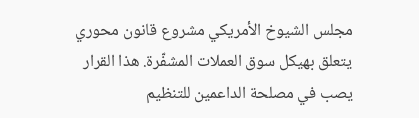مجلس الشيوخ الأمريكي مشروع قانون محوري يتعلق بهيكل سوق العملات المشفّرة. هذا القرار يصب في مصلحة الداعمين للتنظيم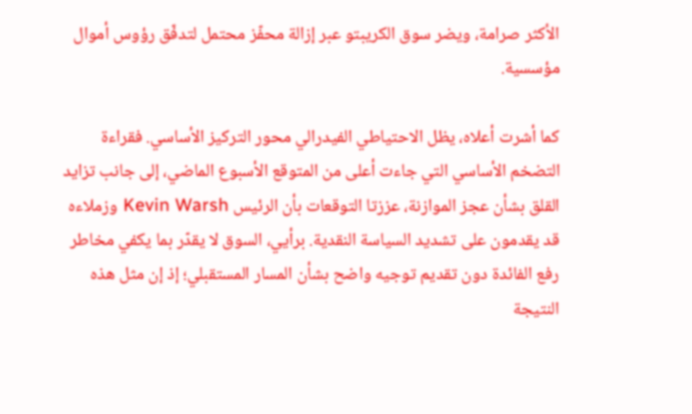الأكثر صرامة، ويضر سوق الكريبتو عبر إزالة محفّز محتمل لتدفّق رؤوس أموال مؤسسية.

كما أشرت أعلاه، يظل الاحتياطي الفيدرالي محور التركيز الأساسي. فقراءة التضخم الأساسي التي جاءت أعلى من المتوقع الأسبوع الماضي، إلى جانب تزايد القلق بشأن عجز الموازنة، عززتا التوقعات بأن الرئيس Kevin Warsh وزملاءه قد يقدمون على تشديد السياسة النقدية. برأيي، السوق لا يقدّر بما يكفي مخاطر رفع الفائدة دون تقديم توجيه واضح بشأن المسار المستقبلي؛ إذ إن مثل هذه النتيجة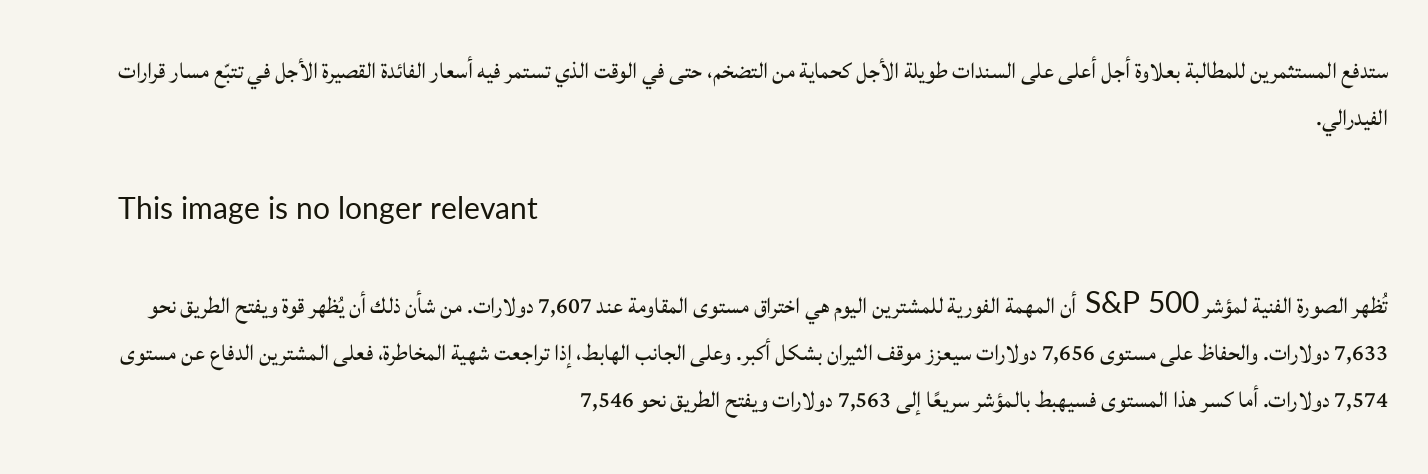ستدفع المستثمرين للمطالبة بعلاوة أجل أعلى على السندات طويلة الأجل كحماية من التضخم، حتى في الوقت الذي تستمر فيه أسعار الفائدة القصيرة الأجل في تتبّع مسار قرارات الفيدرالي.

This image is no longer relevant

تُظهر الصورة الفنية لمؤشر S&P 500 أن المهمة الفورية للمشترين اليوم هي اختراق مستوى المقاومة عند 7,607 دولارات. من شأن ذلك أن يُظهر قوة ويفتح الطريق نحو 7,633 دولارات. والحفاظ على مستوى 7,656 دولارات سيعزز موقف الثيران بشكل أكبر. وعلى الجانب الهابط، إذا تراجعت شهية المخاطرة، فعلى المشترين الدفاع عن مستوى 7,574 دولارات. أما كسر هذا المستوى فسيهبط بالمؤشر سريعًا إلى 7,563 دولارات ويفتح الطريق نحو 7,546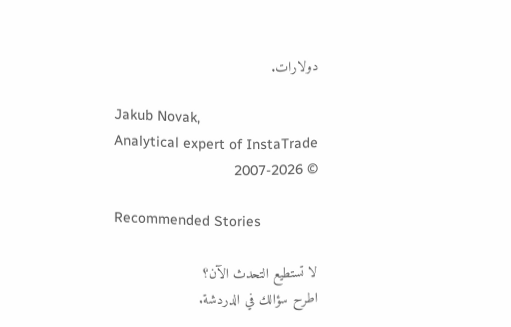دولارات.

Jakub Novak,
Analytical expert of InstaTrade
© 2007-2026

Recommended Stories

لا تستطيع التحدث الآن؟
اطرح سؤالك في الدردشة.